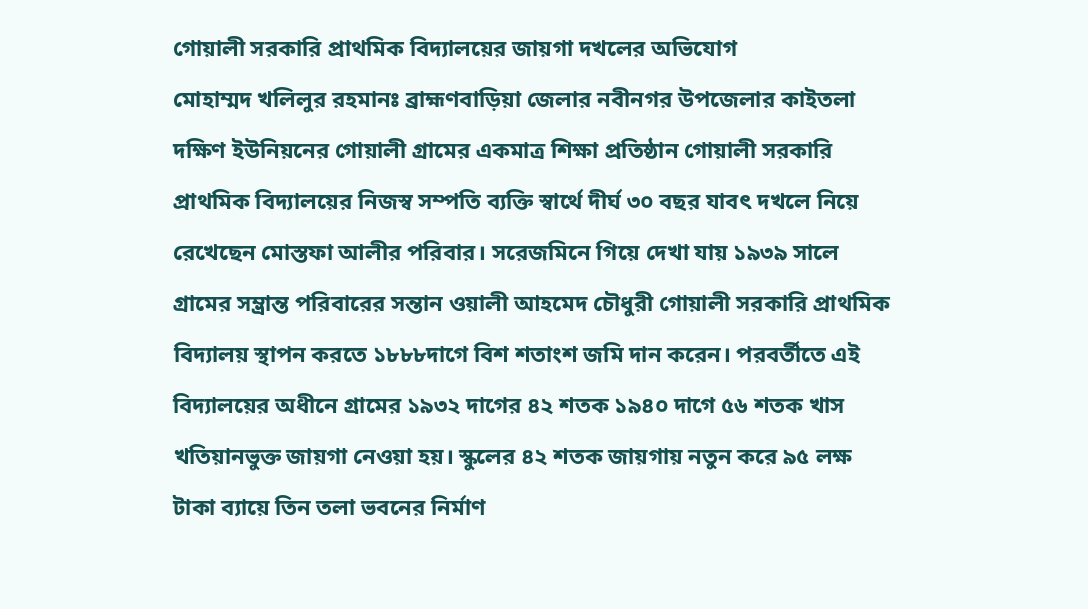গোয়ালী সরকারি প্রাথমিক বিদ্যালয়ের জায়গা দখলের অভিযোগ
মোহাম্মদ খলিলুর রহমানঃ ব্রাহ্মণবাড়িয়া জেলার নবীনগর উপজেলার কাইতলা দক্ষিণ ইউনিয়নের গোয়ালী গ্রামের একমাত্র শিক্ষা প্রতিষ্ঠান গোয়ালী সরকারি প্রাথমিক বিদ্যালয়ের নিজস্ব সম্পতি ব্যক্তি স্বার্থে দীর্ঘ ৩০ বছর যাবৎ দখলে নিয়ে রেখেছেন মোস্তফা আলীর পরিবার। সরেজমিনে গিয়ে দেখা যায় ১৯৩৯ সালে গ্রামের সম্ভ্রান্ত পরিবারের সন্তান ওয়ালী আহমেদ চৌধুরী গোয়ালী সরকারি প্রাথমিক বিদ্যালয় স্থাপন করতে ১৮৮৮দাগে বিশ শতাংশ জমি দান করেন। পরবর্তীতে এই বিদ্যালয়ের অধীনে গ্রামের ১৯৩২ দাগের ৪২ শতক ১৯৪০ দাগে ৫৬ শতক খাস খতিয়ানভুক্ত জায়গা নেওয়া হয়। স্কুলের ৪২ শতক জায়গায় নতুন করে ৯৫ লক্ষ টাকা ব্যায়ে তিন তলা ভবনের নির্মাণ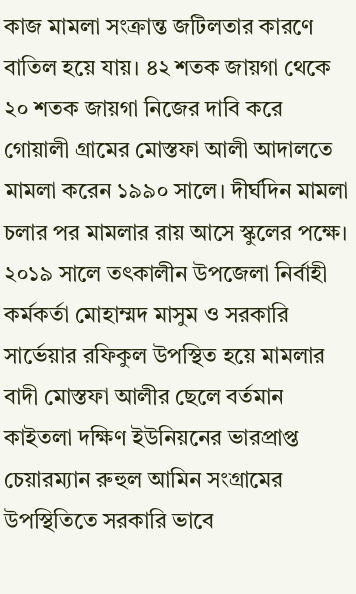কাজ মামলা সংক্রান্ত জটিলতার কারণে বাতিল হয়ে যায়। ৪২ শতক জায়গা থেকে ২০ শতক জায়গা নিজের দাবি করে গোয়ালী গ্রামের মোস্তফা আলী আদালতে মামলা করেন ১৯৯০ সালে। দীর্ঘদিন মামলা চলার পর মামলার রায় আসে স্কুলের পক্ষে। ২০১৯ সালে তৎকালীন উপজেলা নির্বাহী কর্মকর্তা মোহাম্মদ মাসুম ও সরকারি সার্ভেয়ার রফিকুল উপস্থিত হয়ে মামলার বাদী মোস্তফা আলীর ছেলে বর্তমান কাইতলা দক্ষিণ ইউনিয়নের ভারপ্রাপ্ত চেয়ারম্যান রুহুল আমিন সংগ্রামের উপস্থিতিতে সরকারি ভাবে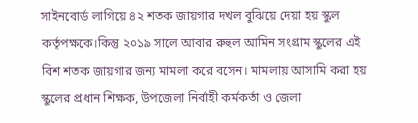সাইনবোর্ড লাগিয়ে ৪২ শতক জায়গার দখল বুঝিয়ে দেয়া হয় স্কুল কর্তৃপক্ষকে।কিন্তু ২০১৯ সালে আবার রুহুল আমিন সংগ্রাম স্কুলের এই বিশ শতক জায়গার জন্য মামলা করে বসেন। মামলায় আসামি করা হয় স্কুলের প্রধান শিক্ষক, উপজেলা নির্বাহী কর্মকর্তা ও জেলা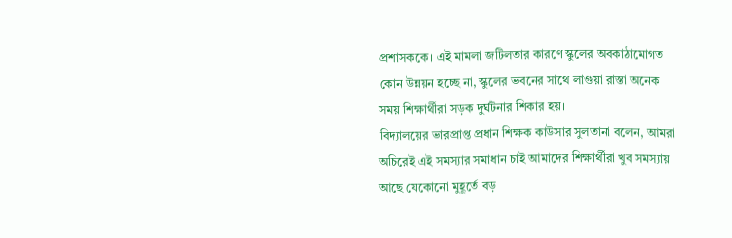প্রশাসককে। এই মামলা জটিলতার কারণে স্কুলের অবকাঠামোগত কোন উন্নয়ন হচ্ছে না, স্কুলের ভবনের সাথে লাগুয়া রাস্তা অনেক সময় শিক্ষার্থীরা সড়ক দুর্ঘটনার শিকার হয়।
বিদ্যালয়ের ভারপ্রাপ্ত প্রধান শিক্ষক কাউসার সুলতানা বলেন, আমরা অচিরেই এই সমস্যার সমাধান চাই আমাদের শিক্ষার্থীরা খুব সমস্যায় আছে যেকোনো মুহূর্তে বড়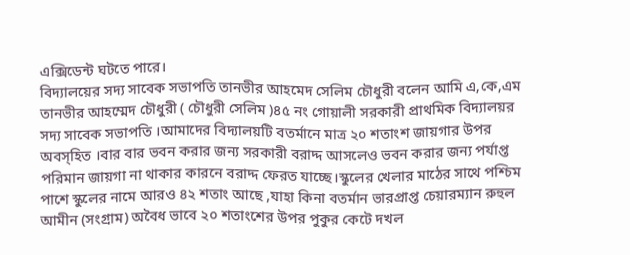এক্সিডেন্ট ঘটতে পারে।
বিদ্যালয়ের সদ্য সাবেক সভাপতি তানভীর আহমেদ সেলিম চৌধুরী বলেন আমি এ,কে,এম তানভীর আহম্মেদ চৌধুরী ( চৌধুরী সেলিম )৪৫ নং গোয়ালী সরকারী প্রাথমিক বিদ্যালয়র সদ্য সাবেক সভাপতি ।আমাদের বিদ্যালয়টি বতর্মানে মাত্র ২০ শতাংশ জায়গার উপর অবস্হিত ।বার বার ভবন করার জন্য সরকারী বরাদ্দ আসলেও ভবন করার জন্য পর্যাপ্ত পরিমান জায়গা না থাকার কারনে বরাদ্দ ফেরত যাচ্ছে।স্কুলের খেলার মাঠের সাথে পশ্চিম পাশে স্কুলের নামে আরও ৪২ শতাং আছে ,যাহা কিনা বতর্মান ভারপ্রাপ্ত চেয়ারম্যান রুহুল আমীন (সংগ্রাম) অবৈধ ভাবে ২০ শতাংশের উপর পুকুর কেটে দখল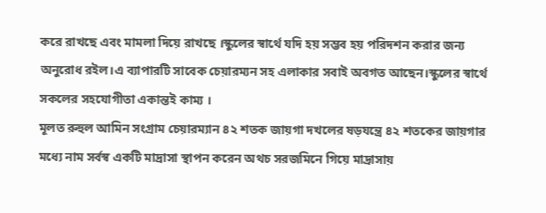করে রাখছে এবং মামলা দিয়ে রাখছে ।স্কুলের স্বার্থে যদি হয় সম্ভব হয় পরিদশন করার জন্য অনুরোধ রইল।এ ব্যাপারটি সাবেক চেয়ারম্যন সহ এলাকার সবাই অবগত আছেন।স্কুলের স্বার্থে সকলের সহযোগীতা একান্তই কাম্য ।
মূলত রুহুল আমিন সংগ্রাম চেয়ারম্যান ৪২ শতক জায়গা দখলের ষড়যন্ত্রে ৪২ শতকের জায়গার মধ্যে নাম সর্বস্ব একটি মাদ্রাসা স্থাপন করেন অথচ সরজমিনে গিয়ে মাদ্রাসায়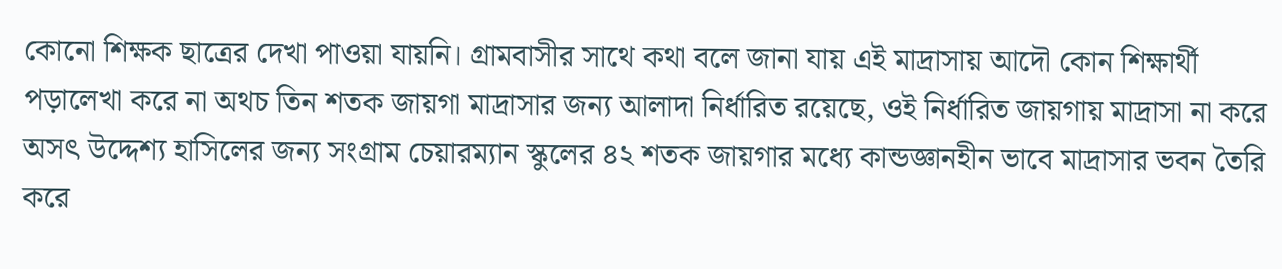কোনো শিক্ষক ছাত্রের দেখা পাওয়া যায়নি। গ্রামবাসীর সাথে কথা বলে জানা যায় এই মাদ্রাসায় আদৌ কোন শিক্ষার্থী পড়ালেখা করে না অথচ তিন শতক জায়গা মাদ্রাসার জন্য আলাদা নির্ধারিত রয়েছে, ওই নির্ধারিত জায়গায় মাদ্রাসা না করে অসৎ উদ্দেশ্য হাসিলের জন্য সংগ্রাম চেয়ারম্যান স্কুলের ৪২ শতক জায়গার মধ্যে কান্ডজ্ঞানহীন ভাবে মাদ্রাসার ভবন তৈরি করে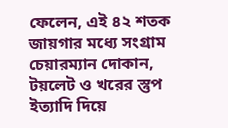ফেলেন, এই ৪২ শতক জায়গার মধ্যে সংগ্রাম চেয়ারম্যান দোকান, টয়লেট ও খরের স্তুপ ইত্যাদি দিয়ে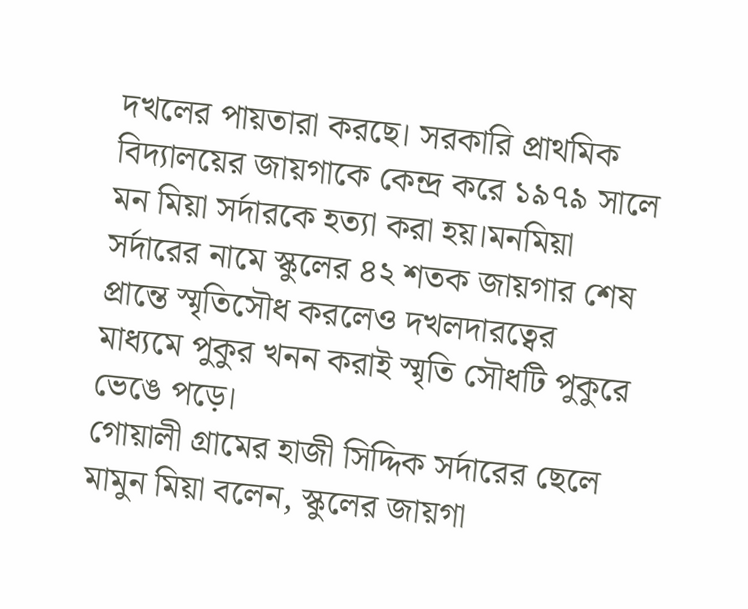দখলের পায়তারা করছে। সরকারি প্রাথমিক বিদ্যালয়ের জায়গাকে কেন্দ্র করে ১৯৭৯ সালে মন মিয়া সর্দারকে হত্যা করা হয়।মনমিয়া সর্দারের নামে স্কুলের ৪২ শতক জায়গার শেষ প্রান্তে স্মৃতিসৌধ করলেও দখলদারত্বের মাধ্যমে পুকুর খনন করাই স্মৃতি সৌধটি পুকুরে ভেঙে পড়ে।
গোয়ালী গ্রামের হাজী সিদ্দিক সর্দারের ছেলে মামুন মিয়া বলেন, স্কুলের জায়গা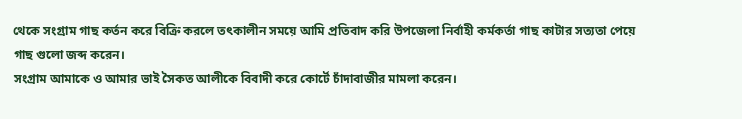থেকে সংগ্রাম গাছ কর্তন করে বিক্রি করলে তৎকালীন সময়ে আমি প্রতিবাদ করি উপজেলা নির্বাহী কর্মকর্তা গাছ কাটার সত্যতা পেয়ে গাছ গুলো জব্দ করেন।
সংগ্রাম আমাকে ও আমার ভাই সৈকত আলীকে বিবাদী করে কোর্টে চাঁদাবাজীর মামলা করেন।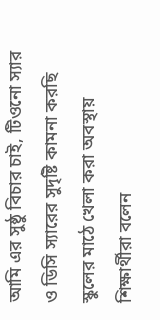আমি এর সুষ্ঠু বিচার চাই, টিওনো স্যার ও ডিসি স্যারের সুদৃষ্টি কামনা করছি
স্কুলের মাঠে খেলা করা অবস্থায় শিক্ষার্থীরা বলেন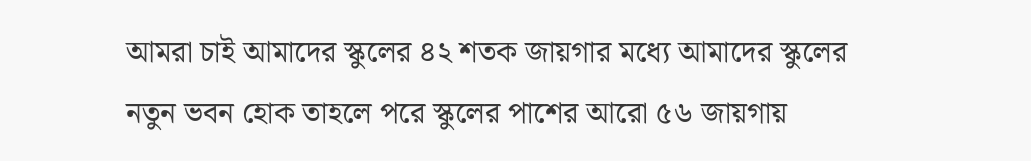আমরা চাই আমাদের স্কুলের ৪২ শতক জায়গার মধ্যে আমাদের স্কুলের নতুন ভবন হোক তাহলে পরে স্কুলের পাশের আরো ৫৬ জায়গায়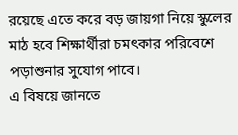রয়েছে এতে করে বড় জায়গা নিয়ে স্কুলের মাঠ হবে শিক্ষার্থীরা চমৎকার পরিবেশে পড়াশুনার সুযোগ পাবে।
এ বিষয়ে জানতে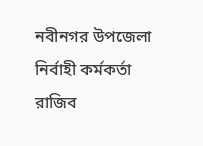নবীনগর উপজেলা নির্বাহী কর্মকর্তা রাজিব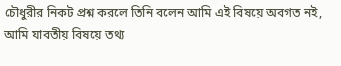চৌধুরীর নিকট প্রশ্ন করলে তিনি বলেন আমি এই বিষয়ে অবগত নই, আমি যাবতীয় বিষয়ে তথ্য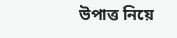উপাত্ত নিয়ে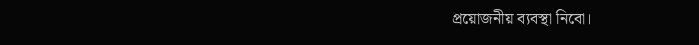প্রয়োজনীয় ব্যবস্থা নিবো।